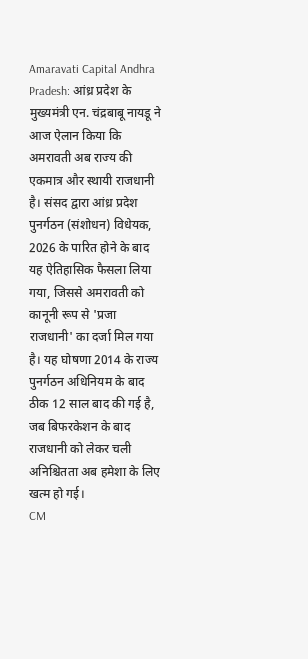Amaravati Capital Andhra Pradesh: आंध्र प्रदेश के मुख्यमंत्री एन. चंद्रबाबू नायडू ने आज ऐलान किया कि अमरावती अब राज्य की एकमात्र और स्थायी राजधानी है। संसद द्वारा आंध्र प्रदेश पुनर्गठन (संशोधन) विधेयक, 2026 के पारित होने के बाद यह ऐतिहासिक फैसला लिया गया, जिससे अमरावती को कानूनी रूप से 'प्रजा राजधानी' का दर्जा मिल गया है। यह घोषणा 2014 के राज्य पुनर्गठन अधिनियम के बाद ठीक 12 साल बाद की गई है, जब बिफरकेशन के बाद राजधानी को लेकर चली अनिश्चितता अब हमेशा के लिए खत्म हो गई।
CM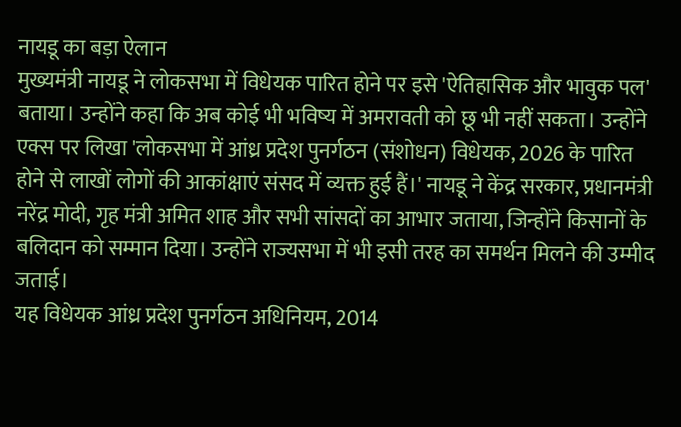नायडू का बड़ा ऐलान
मुख्यमंत्री नायडू ने लोकसभा में विधेयक पारित होने पर इसे 'ऐतिहासिक और भावुक पल' बताया। उन्होंने कहा कि अब कोई भी भविष्य में अमरावती को छू भी नहीं सकता। उन्होंने एक्स पर लिखा 'लोकसभा में आंध्र प्रदेश पुनर्गठन (संशोधन) विधेयक, 2026 के पारित होने से लाखों लोगों की आकांक्षाएं संसद में व्यक्त हुई हैं।' नायडू ने केंद्र सरकार, प्रधानमंत्री नरेंद्र मोदी, गृह मंत्री अमित शाह और सभी सांसदों का आभार जताया, जिन्होंने किसानों के बलिदान को सम्मान दिया। उन्होंने राज्यसभा में भी इसी तरह का समर्थन मिलने की उम्मीद जताई।
यह विधेयक आंध्र प्रदेश पुनर्गठन अधिनियम, 2014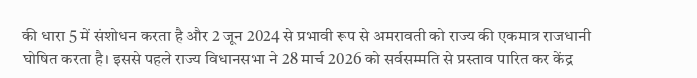की धारा 5 में संशोधन करता है और 2 जून 2024 से प्रभावी रूप से अमरावती को राज्य की एकमात्र राजधानी घोषित करता है। इससे पहले राज्य विधानसभा ने 28 मार्च 2026 को सर्वसम्मति से प्रस्ताव पारित कर केंद्र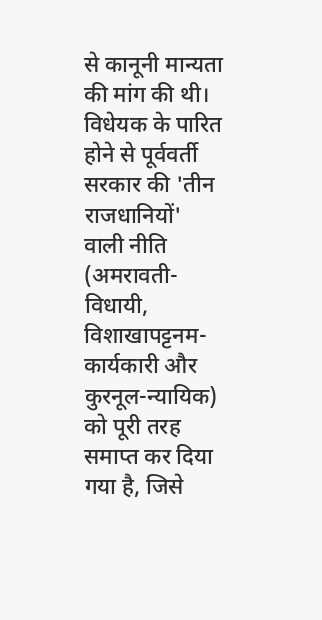से कानूनी मान्यता की मांग की थी। विधेयक के पारित होने से पूर्ववर्ती सरकार की 'तीन राजधानियों' वाली नीति (अमरावती-विधायी, विशाखापट्टनम-कार्यकारी और कुरनूल-न्यायिक) को पूरी तरह समाप्त कर दिया गया है, जिसे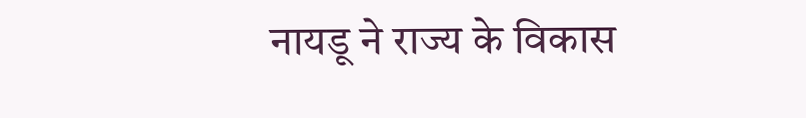नायडू ने राज्य के विकास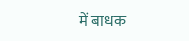में बाधक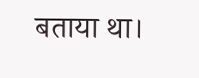बताया था।